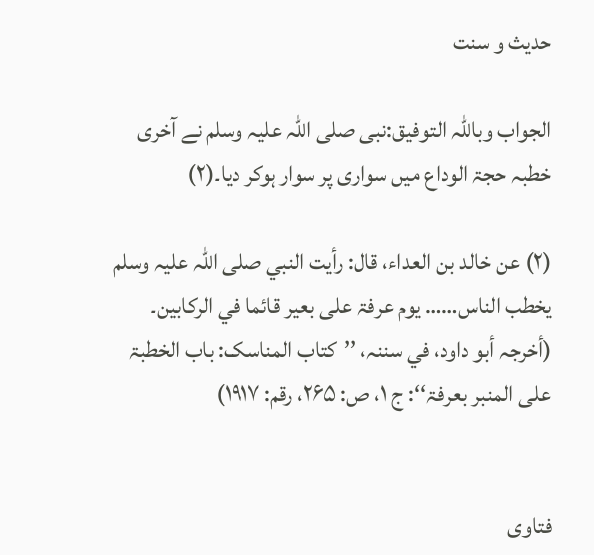حدیث و سنت

الجواب وباللّٰہ التوفیق:نبی صلی اللہ علیہ وسلم نے آخری خطبہ حجۃ الوداع میں سواری پر سوار ہوکر دیا۔(۲)

(۲) عن خالد بن العداء، قال: رأیت النبي صلی اللّٰہ علیہ وسلم یخطب الناس…… یوم عرفۃ علی بعیر قائما في الرکابین۔ (أخرجہ أبو داود، في سننہ، ’’کتاب المناسک: باب الخطبۃ علی المنبر بعرفۃ‘‘: ج ۱، ص: ۲۶۵، رقم: ۱۹۱۷)


فتاوی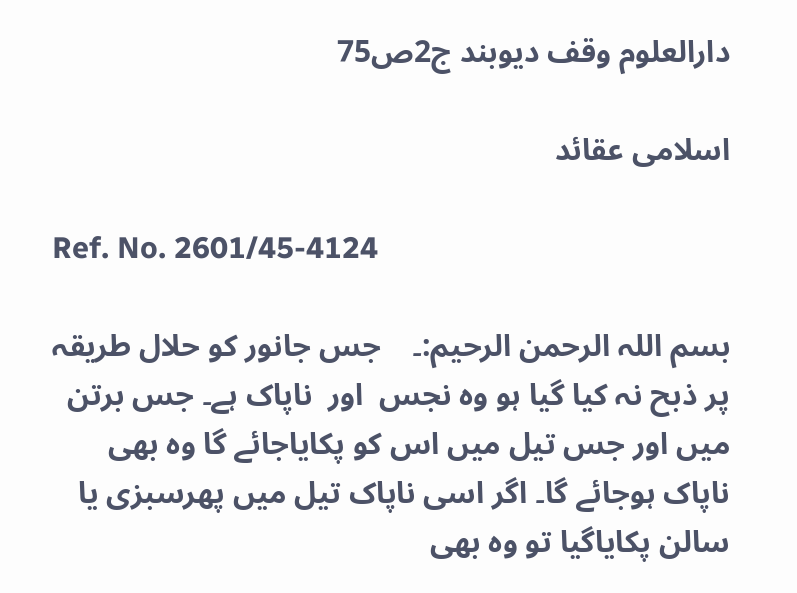دارالعلوم وقف دیوبند ج2ص75

اسلامی عقائد

Ref. No. 2601/45-4124

بسم اللہ الرحمن الرحیم:۔    جس جانور کو حلال طریقہ پر ذبح نہ کیا گیا ہو وہ نجس  اور  ناپاک ہے۔ جس برتن میں اور جس تیل میں اس کو پکایاجائے گا وہ بھی ناپاک ہوجائے گا۔ اگر اسی ناپاک تیل میں پھرسبزی یا  سالن پکایاگیا تو وہ بھی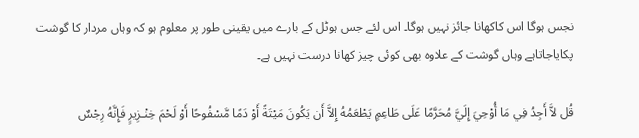نجس ہوگا اس کاکھانا جائز نہیں ہوگا۔ اس لئے جس ہوٹل کے بارے میں یقینی طور پر معلوم ہو کہ وہاں مردار کا گوشت پکایاجاتاہے وہاں گوشت کے علاوہ بھی کوئی چیز کھانا درست نہیں ہے۔

قُل لاَّ أَجِدُ فِي مَا أُوْحِيَ إِلَيَّ مُحَرَّمًا عَلَى طَاعِمٍ يَطْعَمُهُ إِلاَّ أَن يَكُونَ مَيْتَةً أَوْ دَمًا مَّسْفُوحًا أَوْ لَحْمَ خِنْـزِيرٍ فَإِنَّهُ رِجْسٌ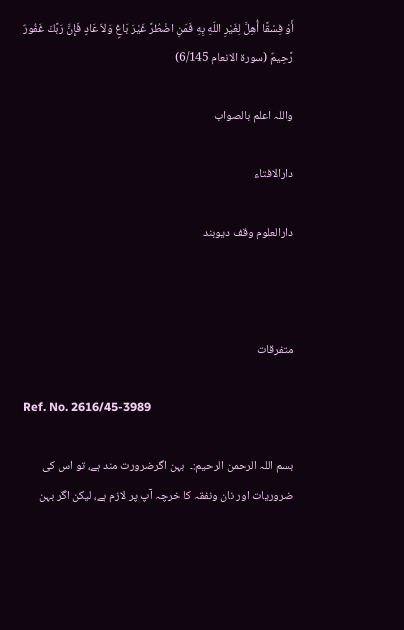أَوْ فِسْقًا أُهِلَّ لِغَيْرِ اللّهِ بِهِ فَمَنِ اضْطُرَّ غَيْرَ بَاغٍ وَلاَ عَادٍ فَإِنَّ رَبَّكَ غَفُورٌ رَّحِيمٌ (سورۃ الانعام 6/145)

واللہ اعلم بالصواب

دارالافتاء

دارالعلوم وقف دیوبند



متفرقات

Ref. No. 2616/45-3989

بسم اللہ الرحمن الرحیم:۔  بہن اگرضرورت مند ہے، تو اس کی ضروریات اور نان ونفقہ کا خرچہ آپ پر لازم ہے، لیکن اگر بہن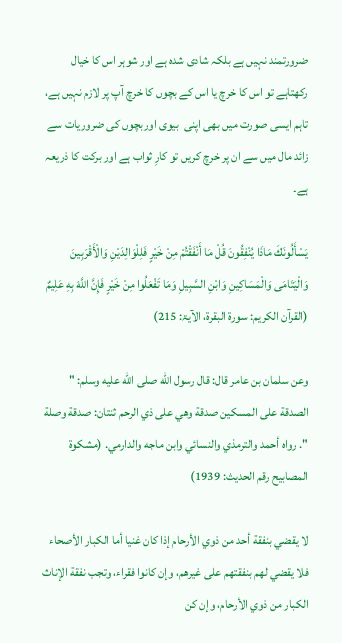ضرورتمند نہیں ہے بلکہ شادی شدہ ہے اور شوہر اس کا خیال رکھتاہے تو اس کا خرچ یا اس کے بچوں کا خرچ آپ پر لازم نہیں ہے، تاہم ایسی صورت میں بھی اپنی  بیوی اوربچوں کی ضروریات سے زائد مال میں سے ان پر خرچ کریں تو کارِ ثواب ہے اور برکت کا ذریعہ ہے۔

يَسْأَلُونَكَ مَاذَا يُنْفِقُونَ قُلْ مَا أَنْفَقْتُمْ مِنْ خَيْرٍ فَلِلْوَالِدَيْنِ وَالْأَقْرَبِينَ وَالْيَتَامَى وَالْمَسَاكِينِ وَابْنِ السَّبِيلِ وَمَا تَفْعَلُوا مِنْ خَيْرٍ فَإِنَّ اللَّهَ بِهِ عَلِيمٌ (القرآن الکریم: سورۃ البقرة، الآیۃ: 215)

وعن سلمان بن عامر قال: قال رسول الله صلى الله عليه وسلم: " الصدقة على المسكين صدقة وهي على ذي الرحم ثنتان: صدقة وصلة ". رواه أحمد والترمذي والنسائي وابن ماجه والدارمي. (مشکوۃ المصابیح رقم الحدیث: 1939)

لا يقضي بنفقة أحد من ذوي الأرحام إذا كان غنيا أما الكبار الأصحاء فلا يقضي لهم بنفقتهم على غيرهم، وإن كانوا فقراء، وتجب نفقة الإناث الكبار من ذوي الأرحام، وإن كن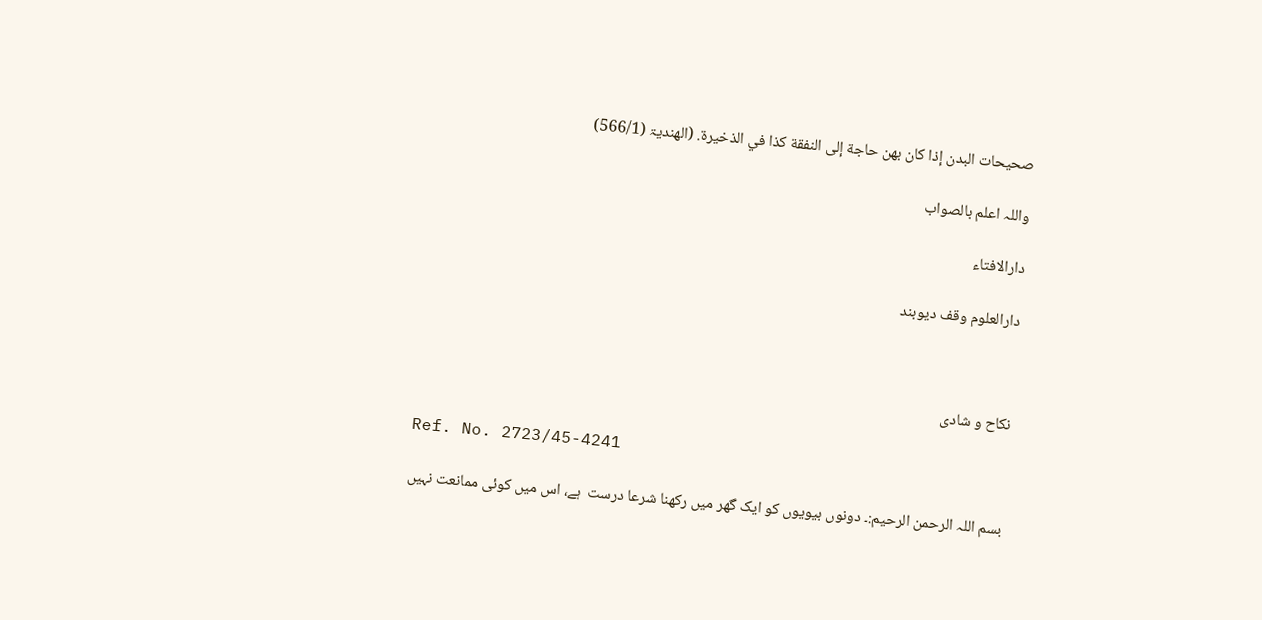صحيحات البدن إذا كان بهن حاجة إلى النفقة كذا في الذخيرة. (الھندیۃ (566/1)

واللہ اعلم بالصواب

دارالافتاء

دارالعلوم وقف دیوبند



نکاح و شادی

Ref. No. 2723/45-4241

بسم اللہ الرحمن الرحیم:۔ دونوں بیویوں کو ایک گھر میں رکھنا شرعا درست  ہے، اس میں کوئی ممانعت نہیں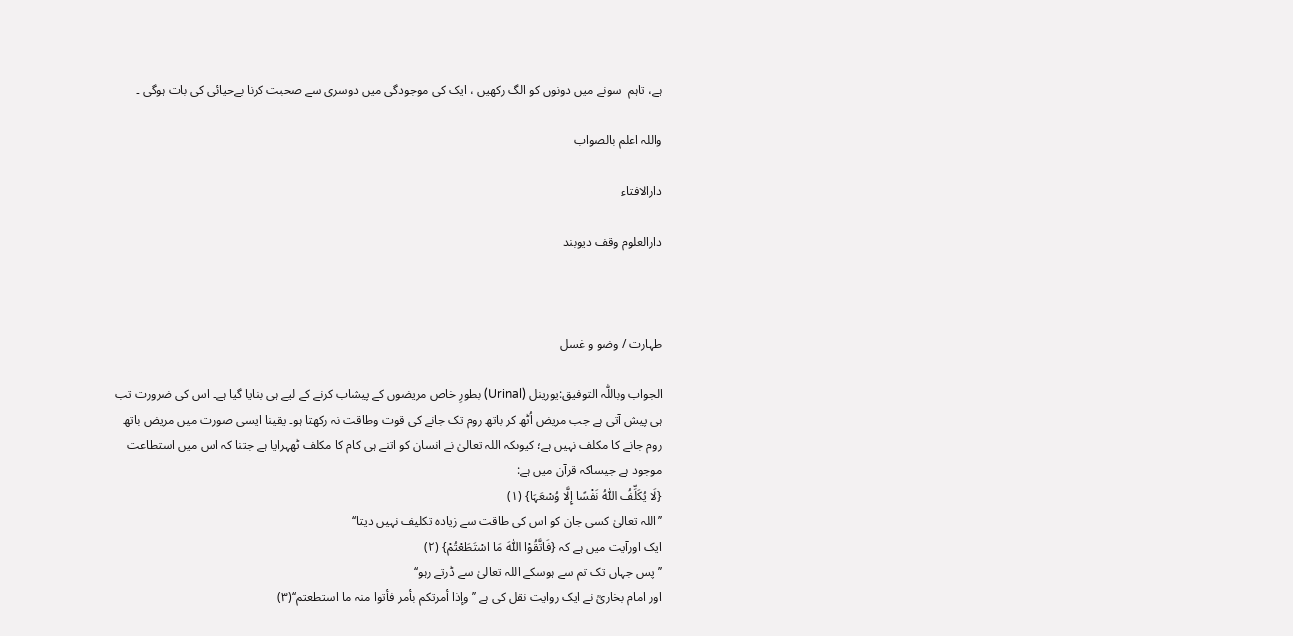ہے، تاہم  سونے میں دونوں کو الگ رکھیں ، ایک کی موجودگی میں دوسری سے صحبت کرنا بےحیائی کی بات ہوگی ۔

واللہ اعلم بالصواب

دارالافتاء

دارالعلوم وقف دیوبند



طہارت / وضو و غسل

الجواب وباللّٰہ التوفیق:یورینل (Urinal) بطورِ خاص مریضوں کے پیشاب کرنے کے لیے ہی بنایا گیا ہے۔ اس کی ضرورت تب ہی پیش آتی ہے جب مریض اُٹھ کر باتھ روم تک جانے کی قوت وطاقت نہ رکھتا ہو۔ یقینا ایسی صورت میں مریض باتھ روم جانے کا مکلف نہیں ہے؛ کیوںکہ اللہ تعالیٰ نے انسان کو اتنے ہی کام کا مکلف ٹھہرایا ہے جتنا کہ اس میں استطاعت موجود ہے جیساکہ قرآن میں ہے:
{لَا یُکَلِّفُ اللّٰہُ نَفْسًا إِلَّا وُسْعَہَا} (۱)
’’اللہ تعالیٰ کسی جان کو اس کی طاقت سے زیادہ تکلیف نہیں دیتا‘‘
ایک اورآیت میں ہے کہ {فَاتَّقُوْا اللّٰہَ مَا اسْتَطَعْتُمْ} (۲)
’’پس جہاں تک تم سے ہوسکے اللہ تعالیٰ سے ڈرتے رہو‘‘
اور امام بخاریؒ نے ایک روایت نقل کی ہے ’’وإذا أمرتکم بأمر فأتوا منہ ما استطعتم‘‘(۳)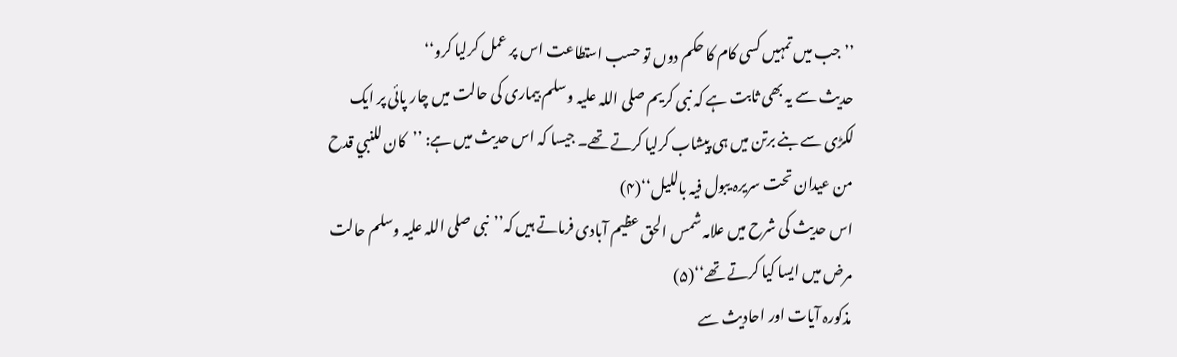’’جب میں تمہیں کسی کام کا حکم دوں تو حسب استطاعت اس پر عمل کرلیا کرو‘‘
حدیث سے یہ بھی ثابت ہے کہ نبی کریم صلی اللہ علیہ وسلم بیماری کی حالت میں چار پائی پر ایک لکڑی سے بنے برتن میں ہی پیشاب کرلیا کرتے تھے۔ جیسا کہ اس حدیث میں ہے: ’’کان للنبي قدح من عیدان تحت سریرہ یبول فیہ باللیل‘‘(۴)
اس حدیث کی شرح میں علامہ شمس الحق عظیم آبادی فرماتے ہیں کہ’’نبی صلی اللہ علیہ وسلم حالت مرض میں ایسا کیا کرتے تھے‘‘(۵)
مذکورہ آیات اور احادیث سے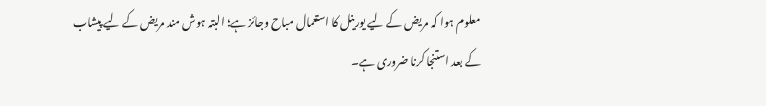معلوم ہوا کہ مریض کے لیے یورینل کا استعمال مباح وجائز ہے؛ البتہ ہوش مند مریض کے لیے پیشاب کے بعد استنجا کرنا ضروری ہے۔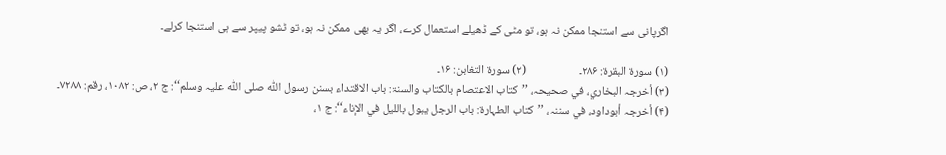اگرپانی سے استنجا ممکن نہ ہو، تو مٹی کے ڈھیلے استعمال کرے، اگر یہ بھی ممکن نہ ہو، تو ٹشو پیپر سے ہی استنجا کرلے۔

(۱) سورۃ البقرۃ: ۲۸۶۔                    (۲) سورۃ التغابن: ۱۶۔
(۳) أخرجہ البخاري، في صحیحہ، ’’کتاب الاعتصام بالکتاب والسنۃ: باب الاقتداء بسنن رسول اللّٰہ صلی اللّٰہ علیہ وسلم‘‘: ج ۲، ص: ۱۰۸۲، رقم: ۷۲۸۸۔
(۴) أخرجہ أبوداود، في سننہ، ’’کتاب الطہارۃ: باب الرجل یبول باللیل في الإناء‘‘: ج ۱،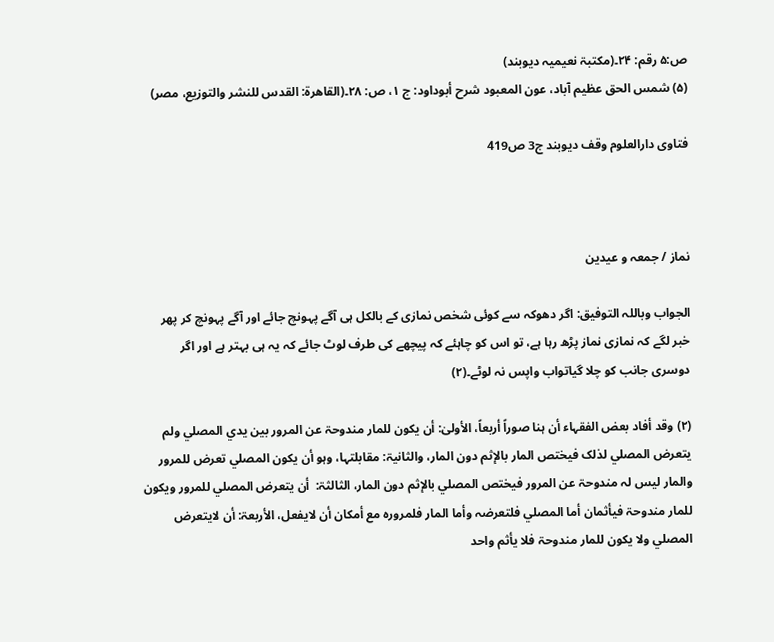ص:۵ رقم: ۲۴۔(مکتبۃ نعیمیہ دیوبند)
(۵) شمس الحق عظیم آباد، عون المعبود شرح أبوداود: ج ۱، ص: ۲۸۔(القاھرۃ: القدس للنشر والتوزیع، مصر)

فتاوی دارالعلوم وقف دیوبند ج3 ص419



نماز / جمعہ و عیدین

الجواب وباللہ التوفیق: اگر دھوکہ سے کوئی شخص نمازی کے بالکل ہی آگے پہونچ جائے اور آگے پہونچ کر پھر خبر لگے کہ نمازی نماز پڑھ رہا ہے، تو اس کو چاہئے کہ پیچھے کی طرف لوٹ جائے کہ یہ ہی بہتر ہے اور اگر دوسری جانب کو چلا گیاتواب واپس نہ لوٹے۔(۲)

(۲) وقد أفاد بعض الفقہاء أن ہنا صوراً أربعاً، الأولیٰ: أن یکون للمار مندوحۃ عن المرور بین یدي المصلي ولم یتعرض المصلي لذلک فیختص المار بالإثم دون المار، والثانیۃ: مقابلتہا، وہو أن یکون المصلي تعرض للمرور والمار لیس لہ مندوحۃ عن المرور فیختص المصلي بالإثم دون المار، الثالثۃ:  أن یتعرض المصلي للمرور ویکون للمار مندوحۃ فیأثمان أما المصلي فلتعرضہ وأما المار فلمرورہ مع أمکان أن لایفعل، الأربعۃ: أن لایتعرض المصلي ولا یکون للمار مندوحۃ فلا یأثم واحد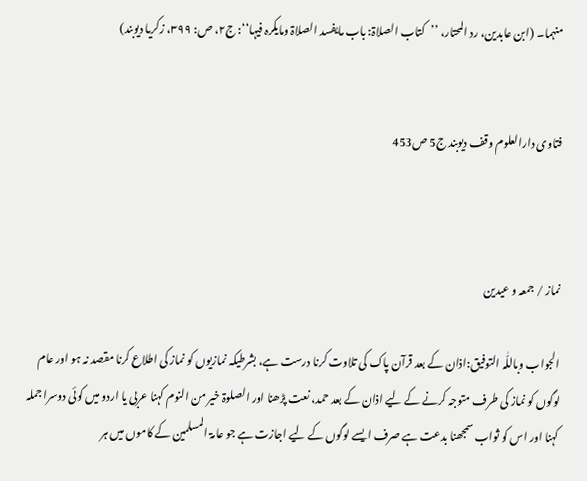منہما۔ (ابن عابدین، رد المحتار، ’’کتاب الصلاۃ: باب مایفسد الصلاۃ ومایکرہ فیہا‘‘: ج۲، ص: ۳۹۹، زکریا دیوبند)


فتاوی دارالعلوم وقف دیوبند ج5 ص453



نماز / جمعہ و عیدین

الجواب وباللّٰہ التوفیق:اذان کے بعد قرآن پاک کی تلاوت کرنا درست ہے، بشرطیکہ نمازیوں کو نماز کی اطلاع کرنا مقصد نہ ہو اور عام لوگوں کو نماز کی طرف متوجہ کرنے کے لیے اذان کے بعد حمد، نعت پڑھنا اور الصلوۃ خیر من النوم کہنا عربی یا اردو میں کوئی دوسرا جملہ کہنا اور اس کو ثواب سمجھنا بدعت ہے صرف ایسے لوگوں کے لیے اجازت ہے جو عامۃ المسلمین کے کاموں میں ہر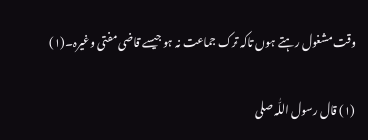وقت مشغول رہتے ہوں تاکہ ترک جماعت نہ ہو جیسے قاضی مفتی وغیرہ۔(۱)

(۱) قال رسول اللّٰہ صلی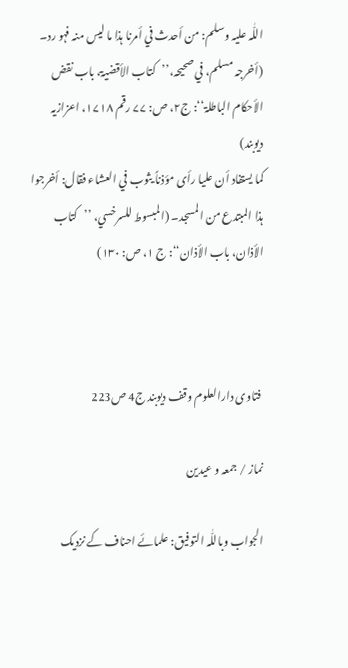اللّٰہ علیہ وسلم: من أحدث في أمرنا ہذا ما لیس منہ فہو رد۔ (أخرجہ مسلم، في صحیحہ،’’کتاب الأقضیۃ، باب نقض الأحکام الباطلۃ‘‘: ج۲، ص: ۷۷ رقم ۱۷۱۸، اعزازیہ دیوبند)
کما یستفاد أن علیا رأی مؤذناً یثوب في العشاء فقال: أخرجوا ہذا المبتدع من المسجد۔ (المبسوط للسرخسي، ’’کتاب الأذان، باب الأذان‘‘: ج ۱، ص: ۱۳۰)



 فتاوی دارالعلوم وقف دیوبند ج4 ص223

نماز / جمعہ و عیدین

الجواب وباللّٰہ التوفیق: علمائے احناف کے نزدیک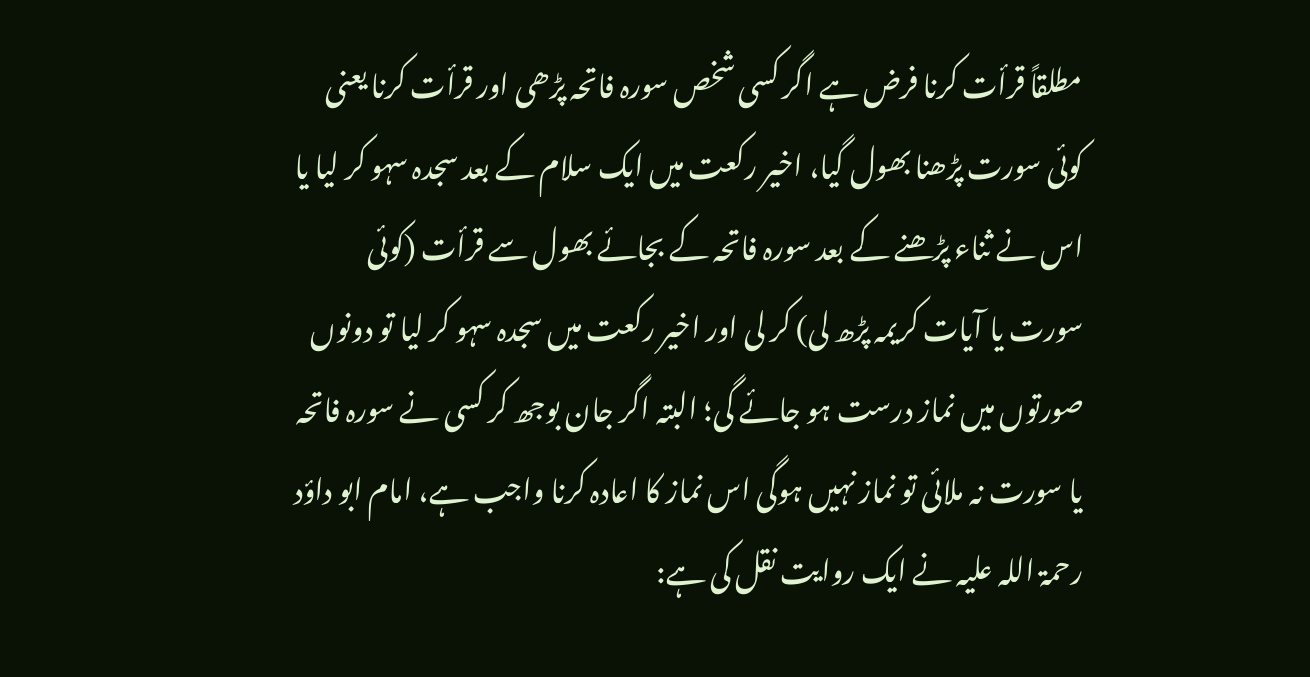مطلقاً قرأت کرنا فرض ہے اگر کسی شخص سورہ فاتحہ پڑھی اور قرأت کرنا یعنی کوئی سورت پڑھنا بھول گیا، اخیر رکعت میں ایک سلام کے بعد سجدہ سہو کر لیا یا اس نے ثناء پڑھنے کے بعد سورہ فاتحہ کے بجائے بھول سے قرأت (کوئی سورت یا آیات کریمہ پڑھ لی) کر لی اور اخیر رکعت میں سجدہ سہو کر لیا تو دونوں صورتوں میں نماز درست ہو جائے گی؛ البتہ اگر جان بوجھ کر کسی نے سورہ فاتحہ یا سورت نہ ملائی تو نماز نہیں ہوگی اس نماز کا اعادہ کرنا واجب ہے، امام ابو داؤد رحمۃ اللہ علیہ نے ایک روایت نقل کی ہے: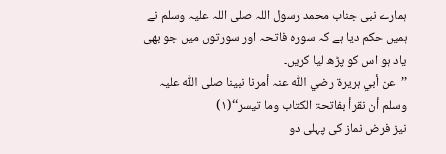ہمارے نبی جناب محمد رسول اللہ صلی اللہ علیہ وسلم نے ہمیں حکم دیا ہے کہ سورہ فاتحہ اور سورتوں میں جو بھی یاد ہو اس کو پڑھ لیا کریں۔
’’عن أبي ہریرۃ رضي اللّٰہ عنہ أمرنا نبینا صلی اللّٰہ علیہ وسلم أن نقرأ بفاتحۃ الکتاب وما تیسر‘‘(۱)
نیز فرض نماز کی پہلی دو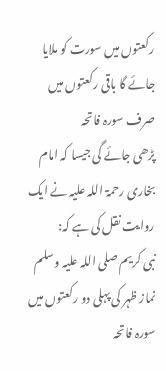رکعتوں میں سورت کو ملایا جائے گا باقی رکعتوں میں صرف سورہ فاتحہ
پڑھی جائے گی جیسا کہ امام بخاری رحمۃ اللہ علیہ نے ایک روایت نقل کی ہے کہ:
نبی کریم صلی اللہ علیہ وسلم نماز ظہر کی پہلی دو رکعتوں میں سورہ فاتحہ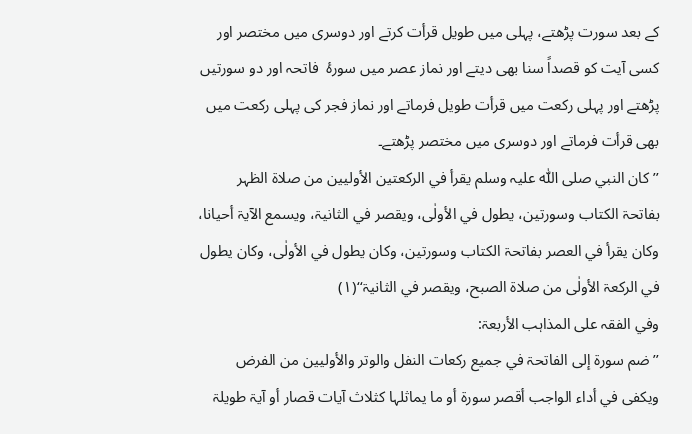کے بعد سورت پڑھتے، پہلی میں طویل قرأت کرتے اور دوسری میں مختصر اور کسی آیت کو قصداً سنا بھی دیتے اور نماز عصر میں سورۂ  فاتحہ اور دو سورتیں پڑھتے اور پہلی رکعت میں قرأت طویل فرماتے اور نماز فجر کی پہلی رکعت میں بھی قرأت فرماتے اور دوسری میں مختصر پڑھتے۔
’’کان النبي صلی اللّٰہ علیہ وسلم یقرأ في الرکعتین الأولیین من صلاۃ الظہر بفاتحۃ الکتاب وسورتین، یطول في الأولٰی، ویقصر في الثانیۃ، ویسمع الآیۃ أحیانا، وکان یقرأ في العصر بفاتحۃ الکتاب وسورتین، وکان یطول في الأولٰی، وکان یطول في الرکعۃ الأولٰی من صلاۃ الصبح، ویقصر في الثانیۃ‘‘(۱)
وفي الفقہ علی المذاہب الأربعۃ:
’’ضم سورۃ إلی الفاتحۃ في جمیع رکعات النفل والوتر والأولیین من الفرض ویکفی في أداء الواجب أقصر سورۃ أو ما یماثلہا کثلاث آیات قصار أو آیۃ طویلۃ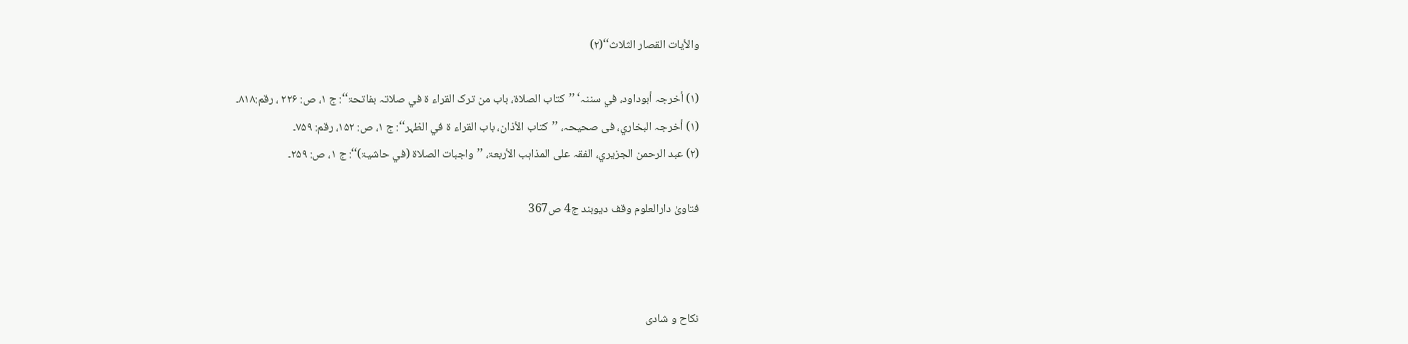والأیات القصار الثلاث‘‘(۲)

(۱) أخرجہ أبوداود، في سننہ‘ ’’کتاب الصلاۃ، باب من ترک القراء ۃ في صلاتہ بفاتحۃ‘‘: ج ۱، ص: ۲۲۶ ، رقم:۸۱۸۔
(۱) أخرجہ البخاري، فی صحیحہ، ’’کتاب الأذان، باب القراء ۃ في الظہر‘‘: ج ۱، ص: ۱۵۲، رقم: ۷۵۹۔
(۲) عبد الرحمن الجزیري، الفقہ علی المذاہب الأربعۃ، ’’واجبات الصلاۃ (في حاشیۃ)‘‘: ج ۱، ص: ۲۵۹۔

فتاویٰ دارالعلوم وقف دیوبند ج4 ص367



نکاح و شادی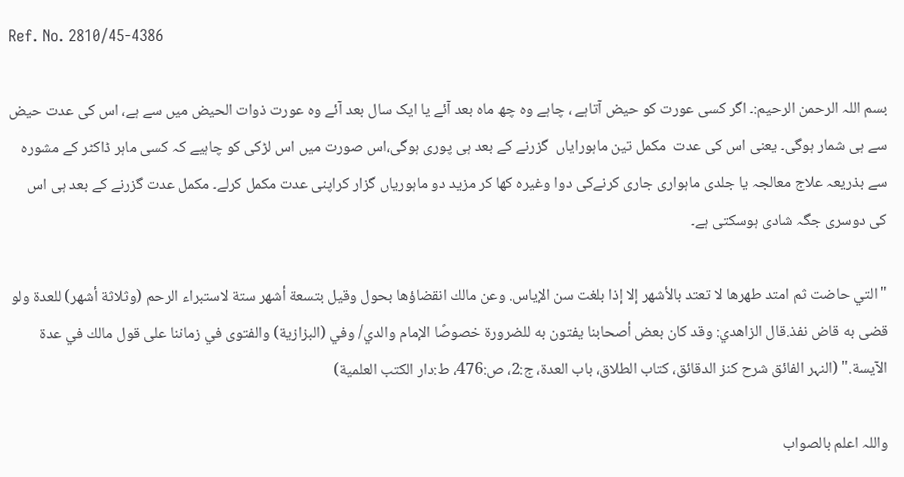Ref. No. 2810/45-4386

بسم اللہ الرحمن الرحیم:۔ اگر کسی عورت کو حیض آتاہے ، چاہے وہ چھ ماہ بعد آئے یا ایک سال بعد آئے وہ عورت ذوات الحیض میں سے ہے، اس کی عدت حیض سے ہی شمار ہوگی۔ یعنی اس کی عدت  مکمل تین ماہورایاں  گزرنے کے بعد ہی پوری ہوگی،اس صورت میں اس لڑکی کو چاہیے کہ کسی ماہر ڈاکٹر کے مشورہ سے بذریعہ علاج معالجہ یا جلدی ماہواری جاری کرنےکی دوا وغیرہ کھا کر مزید دو ماہوریاں گزار کراپنی عدت مکمل کرلے۔ مکمل عدت گزرنے کے بعد ہی اس کی دوسری جگہ شادی ہوسکتی ہے۔

"التي حاضت ثم امتد طهرها لا تعتد بالأشهر إلا إذا بلغت سن الإياس. وعن مالك انقضاؤها بحول وقيل بتسعة أشهر ستة لاستبراء الرحم (وثلاثة أشهر) للعدة ولو قضى به قاض نفذ.قال الزاهدي: وقد كان بعض أصحابنا يفتون به للضرورة خصوصًا الإمام والدي/ وفي (البزازية) والفتوى في زماننا على قول مالك في عدة الآيسة." (النہر الفائق شرح کنز الدقائق، کتاب الطلاق، باب العدۃ، ج:2، ص:476، ط:دار الکتب العلمیة)

واللہ اعلم بالصواب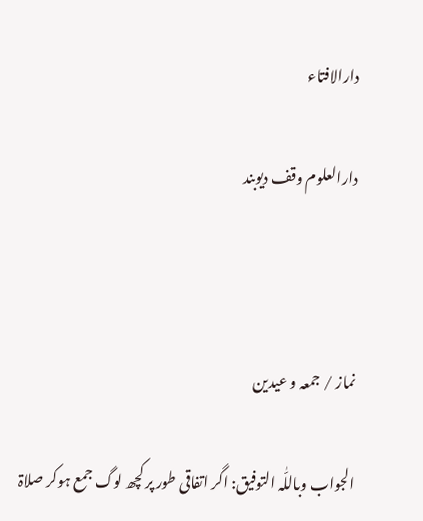دارالافتاء

دارالعلوم وقف دیوبند



نماز / جمعہ و عیدین

الجواب وباللّٰہ التوفیق: اگر اتفاقی طور پر کچھ لوگ جمع ہوکر صلاۃ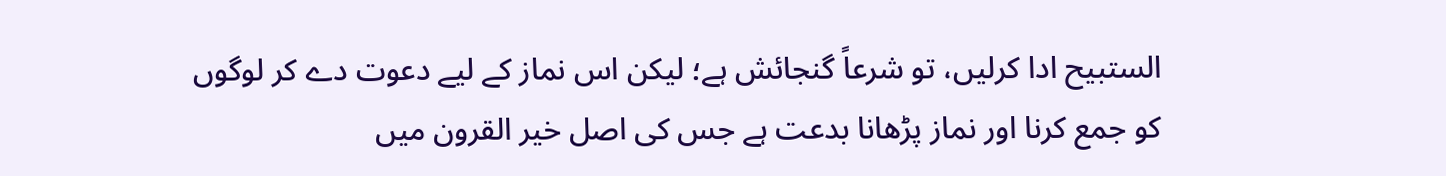الستبیح ادا کرلیں، تو شرعاً گنجائش ہے؛ لیکن اس نماز کے لیے دعوت دے کر لوگوں کو جمع کرنا اور نماز پڑھانا بدعت ہے جس کی اصل خیر القرون میں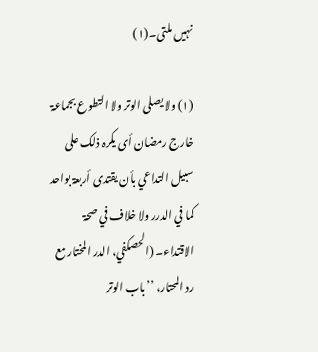نہیں ملتی۔(۱)

(۱) ولا یصلی الوتر ولا التطوع بجماعۃ خارج رمضان أی یکرہ ذلک علی سبیل التداعي بأن یقتدی أربعۃ بواحد کما في الدرر ولا خلاف في صحۃ الاقتداء۔ (الحصکفي، الدر المختار مع رد المحتار، ’’باب الوتر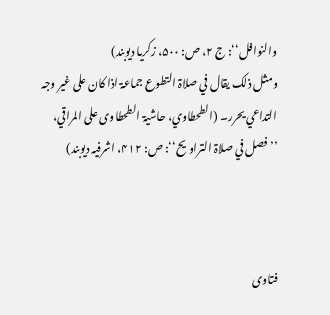والنوافل‘‘: ج ۲، ص: ۵۰۰، زکریا دیوبند)
ومثل ذلک یقال في صلاۃ التطوع جماعۃ اذا کان علی غیر وجہ التداعي یحرر۔ (الطحطاوي، حاشیۃ الطحطاوی علی المراقي، ’’فصل في صلاۃ التراویح‘‘: ص: ۴۱۲، اشرفیہ دیوبند)



فتاوی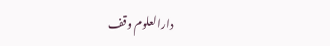دارالعلوم وقف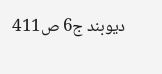دیوبند ج6 ص411